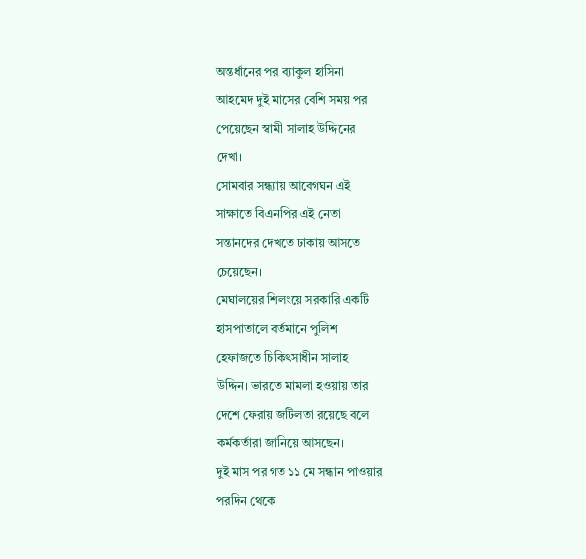অন্তর্ধানের পর ব্যাকুল হাসিনা
আহমেদ দুই মাসের বেশি সময় পর
পেয়েছেন স্বামী সালাহ উদ্দিনের
দেখা।
সোমবার সন্ধ্যায় আবেগঘন এই
সাক্ষাতে বিএনপির এই নেতা
সন্তানদের দেখতে ঢাকায় আসতে
চেয়েছেন।
মেঘালয়ের শিলংয়ে সরকারি একটি
হাসপাতালে বর্তমানে পুলিশ
হেফাজতে চিকিৎসাধীন সালাহ
উদ্দিন। ভারতে মামলা হওয়ায় তার
দেশে ফেরায় জটিলতা রয়েছে বলে
কর্মকর্তারা জানিয়ে আসছেন।
দুই মাস পর গত ১১ মে সন্ধান পাওয়ার
পরদিন থেকে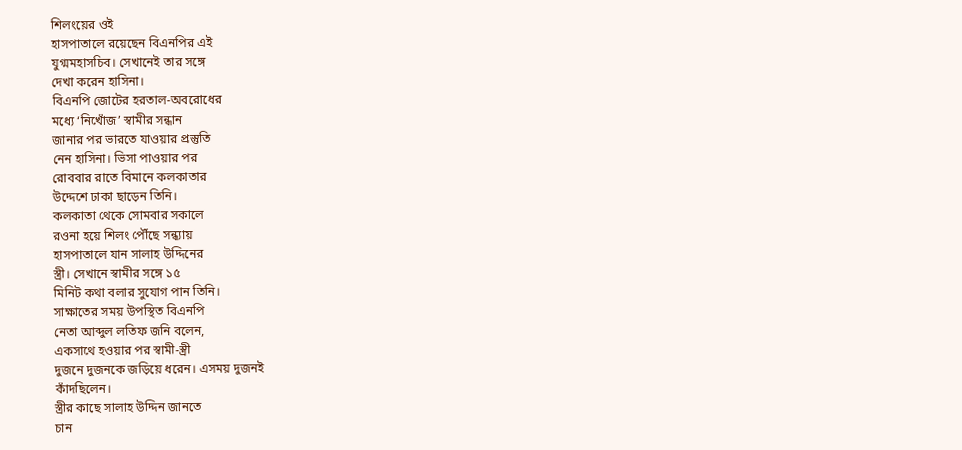শিলংয়ের ওই
হাসপাতালে রয়েছেন বিএনপির এই
যুগ্মমহাসচিব। সেখানেই তার সঙ্গে
দেখা করেন হাসিনা।
বিএনপি জোটের হরতাল-অবরোধের
মধ্যে ‘নিখোঁজ’ স্বামীর সন্ধান
জানার পর ভারতে যাওয়ার প্রস্তুতি
নেন হাসিনা। ভিসা পাওয়ার পর
রোববার রাতে বিমানে কলকাতার
উদ্দেশে ঢাকা ছাড়েন তিনি।
কলকাতা থেকে সোমবার সকালে
রওনা হয়ে শিলং পৌঁছে সন্ধ্যায়
হাসপাতালে যান সালাহ উদ্দিনের
স্ত্রী। সেখানে স্বামীর সঙ্গে ১৫
মিনিট কথা বলার সুযোগ পান তিনি।
সাক্ষাতের সময় উপস্থিত বিএনপি
নেতা আব্দুল লতিফ জনি বলেন,
একসাথে হওয়ার পর স্বামী-স্ত্রী
দুজনে দুজনকে জড়িয়ে ধরেন। এসময় দুজনই
কাঁদছিলেন।
স্ত্রীর কাছে সালাহ উদ্দিন জানতে
চান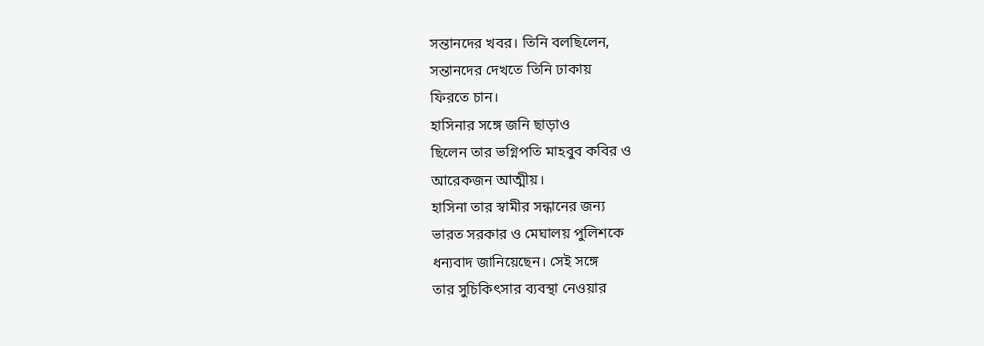সন্তানদের খবর। তিনি বলছিলেন,
সন্তানদের দেখতে তিনি ঢাকায়
ফিরতে চান।
হাসিনার সঙ্গে জনি ছাড়াও
ছিলেন তার ভগ্নিপতি মাহবুব কবির ও
আরেকজন আত্মীয়।
হাসিনা তার স্বামীর সন্ধানের জন্য
ভারত সরকার ও মেঘালয় পুলিশকে
ধন্যবাদ জানিয়েছেন। সেই সঙ্গে
তার সুচিকিৎসার ব্যবস্থা নেওয়ার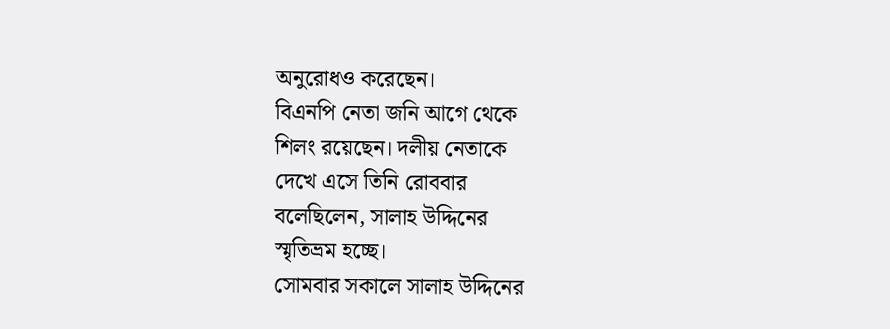অনুরোধও করেছেন।
বিএনপি নেতা জনি আগে থেকে
শিলং রয়েছেন। দলীয় নেতাকে
দেখে এসে তিনি রোববার
বলেছিলেন, সালাহ উদ্দিনের
স্মৃতিভ্রম হচ্ছে।
সোমবার সকালে সালাহ উদ্দিনের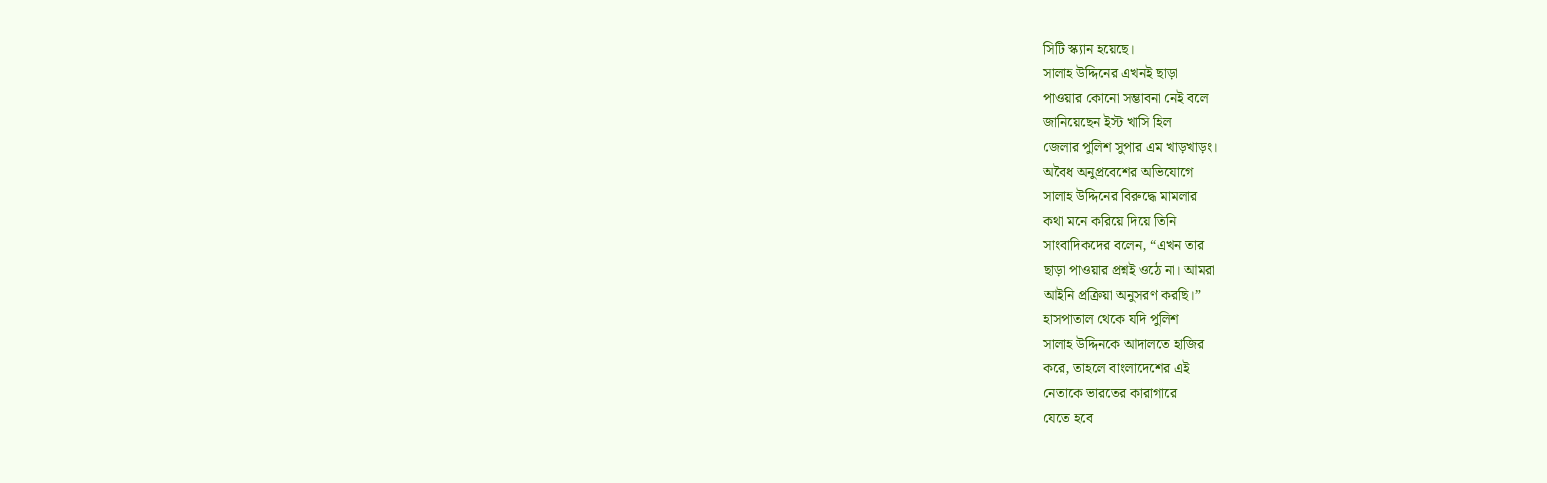সিটি স্ক্যান হয়েছে।
সালাহ উদ্দিনের এখনই ছাড়া
পাওয়ার কোনো সম্ভাবনা নেই বলে
জানিয়েছেন ইস্ট খাসি হিল
জেলার পুলিশ সুপার এম খাড়খাড়ং।
অবৈধ অনুপ্রবেশের অভিযোগে
সালাহ উদ্দিনের বিরুদ্ধে মামলার
কথা মনে করিয়ে দিয়ে তিনি
সাংবাদিকদের বলেন, “এখন তার
ছাড়া পাওয়ার প্রশ্নই ওঠে না। আমরা
আইনি প্রক্রিয়া অনুসরণ করছি।”
হাসপাতাল থেকে যদি পুলিশ
সালাহ উদ্দিনকে আদালতে হাজির
করে, তাহলে বাংলাদেশের এই
নেতাকে ভারতের কারাগারে
যেতে হবে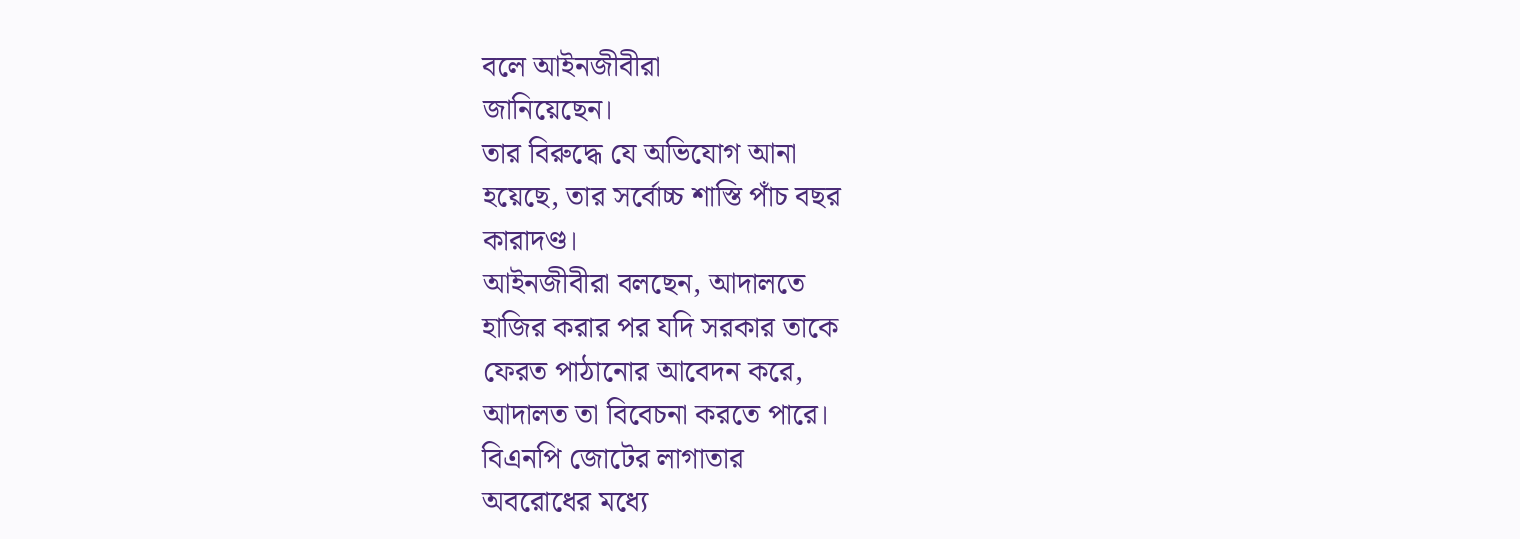বলে আইনজীবীরা
জানিয়েছেন।
তার বিরুদ্ধে যে অভিযোগ আনা
হয়েছে, তার সর্বোচ্চ শাস্তি পাঁচ বছর
কারাদণ্ড।
আইনজীবীরা বলছেন, আদালতে
হাজির করার পর যদি সরকার তাকে
ফেরত পাঠানোর আবেদন করে,
আদালত তা বিবেচনা করতে পারে।
বিএনপি জোটের লাগাতার
অবরোধের মধ্যে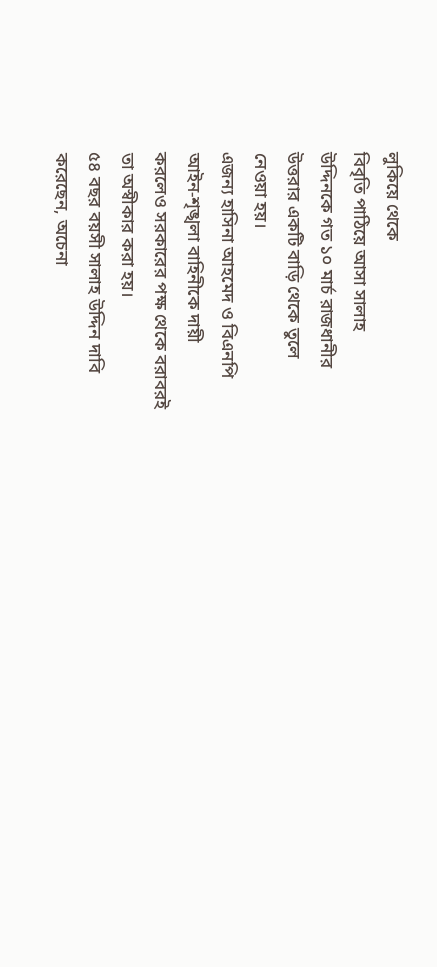লুকিয়ে থেকে
বিবৃতি পাঠিয়ে আসা সালাহ
উদ্দিনকে গত ১০ মার্চ রাজধানীর
উত্তরার একটি বাড়ি থেকে তুলে
নেওয়া হয়।
এজন্য হাসিনা আহমেদ ও বিএনপি
আইন-শৃঙ্খলা বাহিনীকে দায়ী
করলেও সরকারের পক্ষ থেকে বরাবরই
তা অস্বীকার করা হয়।
৫৪ বছর বয়সী সালাহ উদ্দিন দাবি
করেছেন, অচেনা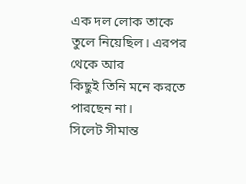এক দল লোক তাকে
তুলে নিয়েছিল। এরপর থেকে আর
কিছুই তিনি মনে করতে পারছেন না।
সিলেট সীমান্ত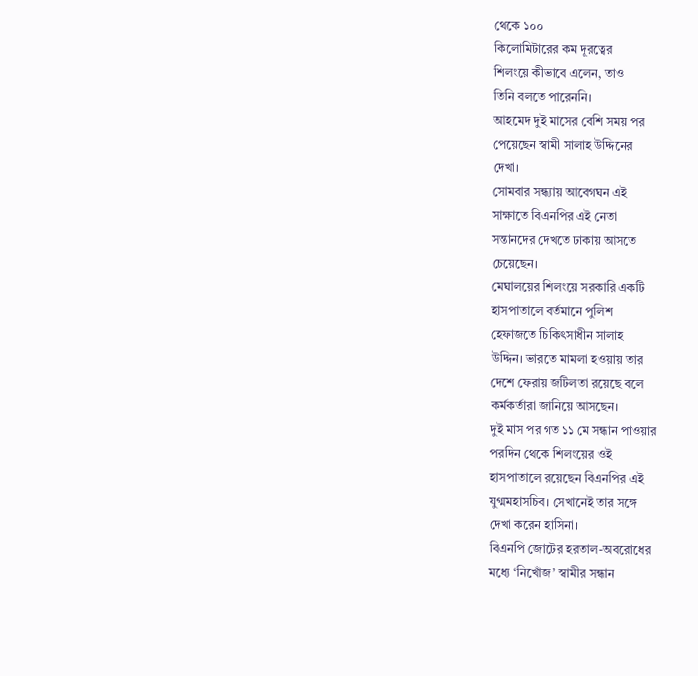থেকে ১০০
কিলোমিটারের কম দূরত্বের
শিলংয়ে কীভাবে এলেন, তাও
তিনি বলতে পারেননি।
আহমেদ দুই মাসের বেশি সময় পর
পেয়েছেন স্বামী সালাহ উদ্দিনের
দেখা।
সোমবার সন্ধ্যায় আবেগঘন এই
সাক্ষাতে বিএনপির এই নেতা
সন্তানদের দেখতে ঢাকায় আসতে
চেয়েছেন।
মেঘালয়ের শিলংয়ে সরকারি একটি
হাসপাতালে বর্তমানে পুলিশ
হেফাজতে চিকিৎসাধীন সালাহ
উদ্দিন। ভারতে মামলা হওয়ায় তার
দেশে ফেরায় জটিলতা রয়েছে বলে
কর্মকর্তারা জানিয়ে আসছেন।
দুই মাস পর গত ১১ মে সন্ধান পাওয়ার
পরদিন থেকে শিলংয়ের ওই
হাসপাতালে রয়েছেন বিএনপির এই
যুগ্মমহাসচিব। সেখানেই তার সঙ্গে
দেখা করেন হাসিনা।
বিএনপি জোটের হরতাল-অবরোধের
মধ্যে ‘নিখোঁজ’ স্বামীর সন্ধান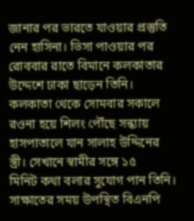জানার পর ভারতে যাওয়ার প্রস্তুতি
নেন হাসিনা। ভিসা পাওয়ার পর
রোববার রাতে বিমানে কলকাতার
উদ্দেশে ঢাকা ছাড়েন তিনি।
কলকাতা থেকে সোমবার সকালে
রওনা হয়ে শিলং পৌঁছে সন্ধ্যায়
হাসপাতালে যান সালাহ উদ্দিনের
স্ত্রী। সেখানে স্বামীর সঙ্গে ১৫
মিনিট কথা বলার সুযোগ পান তিনি।
সাক্ষাতের সময় উপস্থিত বিএনপি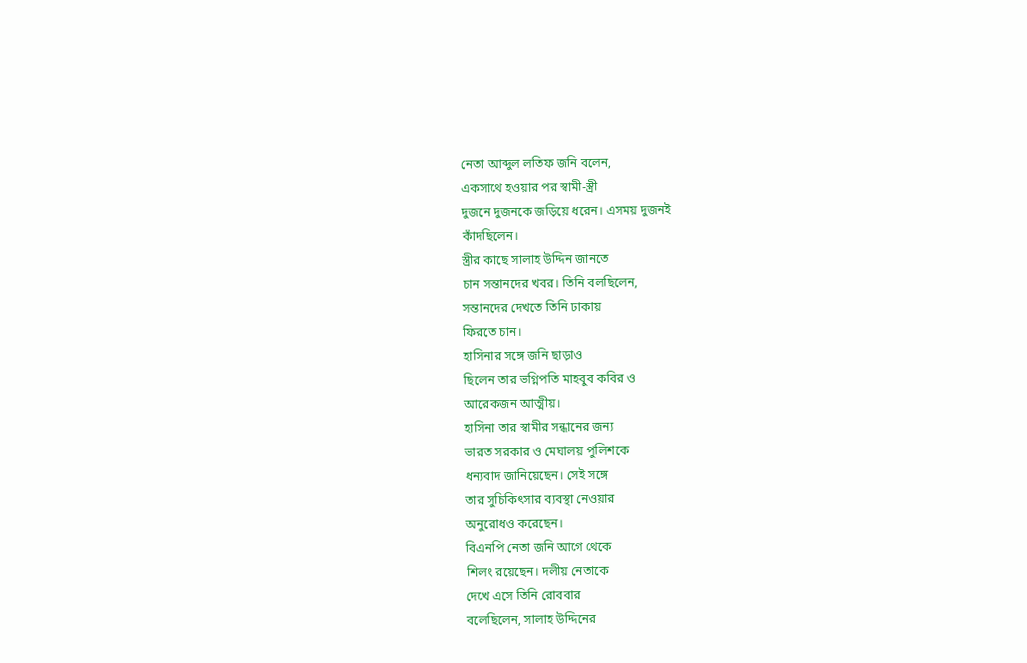নেতা আব্দুল লতিফ জনি বলেন,
একসাথে হওয়ার পর স্বামী-স্ত্রী
দুজনে দুজনকে জড়িয়ে ধরেন। এসময় দুজনই
কাঁদছিলেন।
স্ত্রীর কাছে সালাহ উদ্দিন জানতে
চান সন্তানদের খবর। তিনি বলছিলেন,
সন্তানদের দেখতে তিনি ঢাকায়
ফিরতে চান।
হাসিনার সঙ্গে জনি ছাড়াও
ছিলেন তার ভগ্নিপতি মাহবুব কবির ও
আরেকজন আত্মীয়।
হাসিনা তার স্বামীর সন্ধানের জন্য
ভারত সরকার ও মেঘালয় পুলিশকে
ধন্যবাদ জানিয়েছেন। সেই সঙ্গে
তার সুচিকিৎসার ব্যবস্থা নেওয়ার
অনুরোধও করেছেন।
বিএনপি নেতা জনি আগে থেকে
শিলং রয়েছেন। দলীয় নেতাকে
দেখে এসে তিনি রোববার
বলেছিলেন, সালাহ উদ্দিনের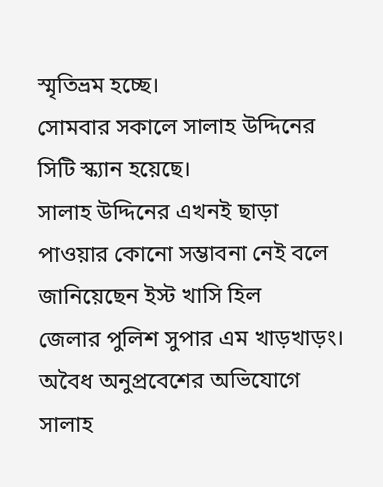স্মৃতিভ্রম হচ্ছে।
সোমবার সকালে সালাহ উদ্দিনের
সিটি স্ক্যান হয়েছে।
সালাহ উদ্দিনের এখনই ছাড়া
পাওয়ার কোনো সম্ভাবনা নেই বলে
জানিয়েছেন ইস্ট খাসি হিল
জেলার পুলিশ সুপার এম খাড়খাড়ং।
অবৈধ অনুপ্রবেশের অভিযোগে
সালাহ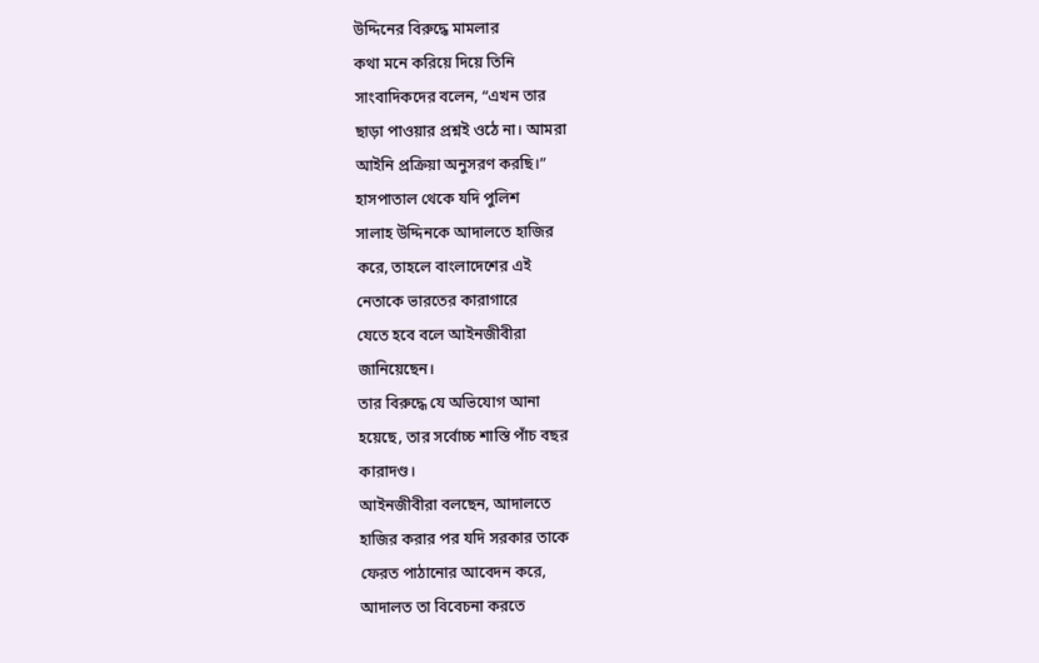উদ্দিনের বিরুদ্ধে মামলার
কথা মনে করিয়ে দিয়ে তিনি
সাংবাদিকদের বলেন, “এখন তার
ছাড়া পাওয়ার প্রশ্নই ওঠে না। আমরা
আইনি প্রক্রিয়া অনুসরণ করছি।”
হাসপাতাল থেকে যদি পুলিশ
সালাহ উদ্দিনকে আদালতে হাজির
করে, তাহলে বাংলাদেশের এই
নেতাকে ভারতের কারাগারে
যেতে হবে বলে আইনজীবীরা
জানিয়েছেন।
তার বিরুদ্ধে যে অভিযোগ আনা
হয়েছে, তার সর্বোচ্চ শাস্তি পাঁচ বছর
কারাদণ্ড।
আইনজীবীরা বলছেন, আদালতে
হাজির করার পর যদি সরকার তাকে
ফেরত পাঠানোর আবেদন করে,
আদালত তা বিবেচনা করতে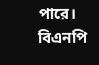পারে।
বিএনপি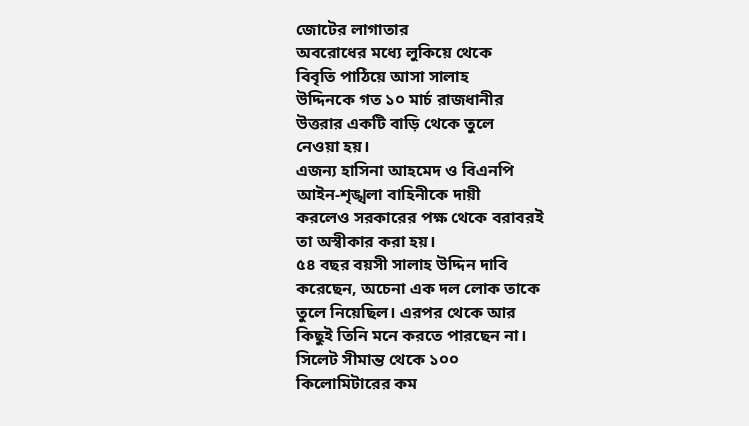জোটের লাগাতার
অবরোধের মধ্যে লুকিয়ে থেকে
বিবৃতি পাঠিয়ে আসা সালাহ
উদ্দিনকে গত ১০ মার্চ রাজধানীর
উত্তরার একটি বাড়ি থেকে তুলে
নেওয়া হয়।
এজন্য হাসিনা আহমেদ ও বিএনপি
আইন-শৃঙ্খলা বাহিনীকে দায়ী
করলেও সরকারের পক্ষ থেকে বরাবরই
তা অস্বীকার করা হয়।
৫৪ বছর বয়সী সালাহ উদ্দিন দাবি
করেছেন, অচেনা এক দল লোক তাকে
তুলে নিয়েছিল। এরপর থেকে আর
কিছুই তিনি মনে করতে পারছেন না।
সিলেট সীমান্ত থেকে ১০০
কিলোমিটারের কম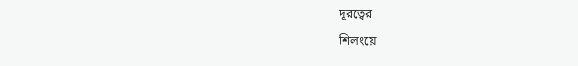দূরত্বের
শিলংয়ে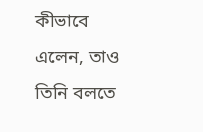কীভাবে এলেন, তাও
তিনি বলতে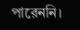পারেননি।